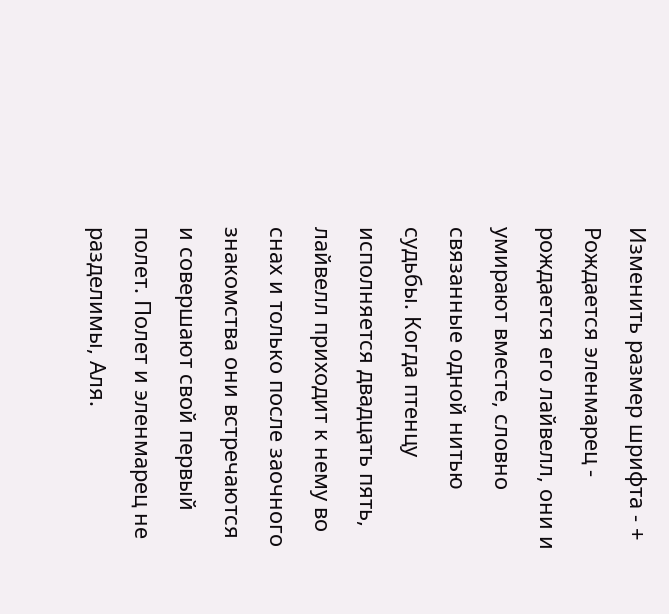Изменить размер шрифта - +
Рождается эленмарец - рождается его лайвелл, они и умирают вместе, словно связанные одной нитью судьбы. Когда птенцу исполняется двадцать пять, лайвелл приходит к нему во снах и только после заочного знакомства они встречаются и совершают свой первый полет. Полет и эленмарец не разделимы, Аля.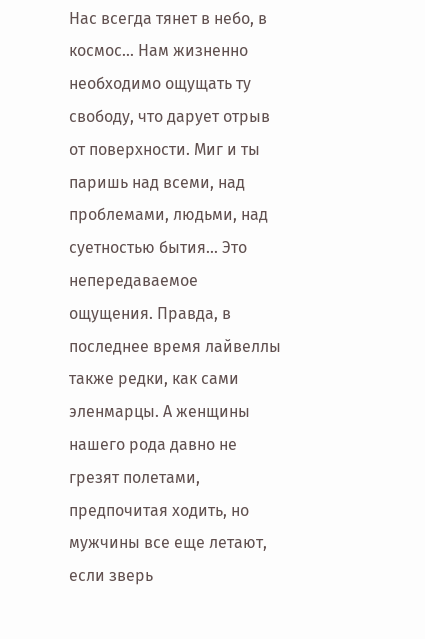Нас всегда тянет в небо, в космос... Нам жизненно необходимо ощущать ту свободу, что дарует отрыв от поверхности. Миг и ты паришь над всеми, над проблемами, людьми, над суетностью бытия... Это непередаваемое ощущения. Правда, в последнее время лайвеллы также редки, как сами эленмарцы. А женщины нашего рода давно не грезят полетами, предпочитая ходить, но мужчины все еще летают, если зверь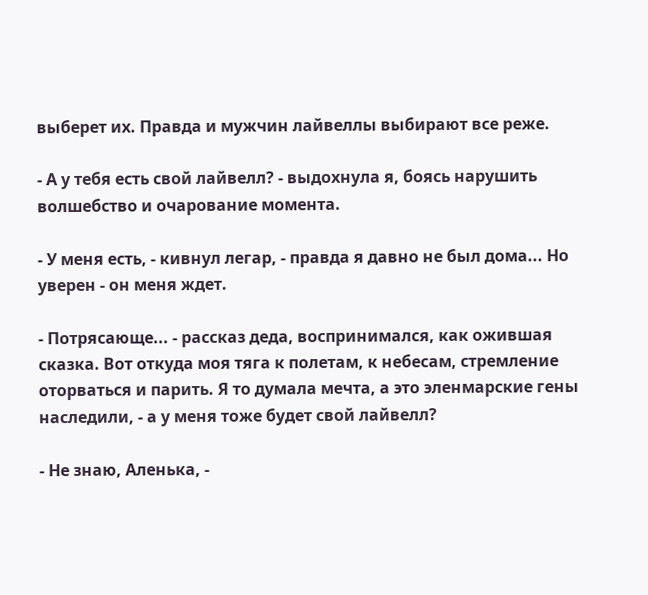выберет их. Правда и мужчин лайвеллы выбирают все реже.

- А у тебя есть свой лайвелл? - выдохнула я, боясь нарушить волшебство и очарование момента.

- У меня есть, - кивнул легар, - правда я давно не был дома... Но уверен - он меня ждет.

- Потрясающе... - рассказ деда, воспринимался, как ожившая сказка. Вот откуда моя тяга к полетам, к небесам, стремление оторваться и парить. Я то думала мечта, а это эленмарские гены наследили, - а у меня тоже будет свой лайвелл?

- Не знаю, Аленька, -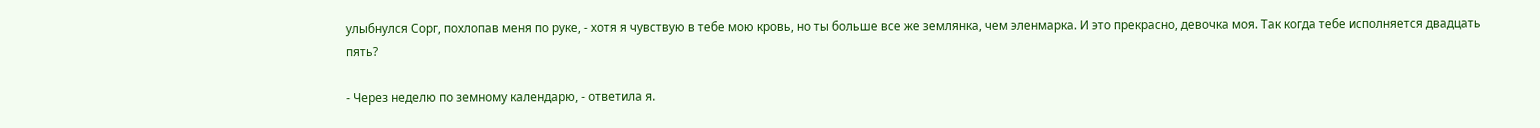улыбнулся Сорг, похлопав меня по руке, - хотя я чувствую в тебе мою кровь, но ты больше все же землянка, чем эленмарка. И это прекрасно, девочка моя. Так когда тебе исполняется двадцать пять?

- Через неделю по земному календарю, - ответила я.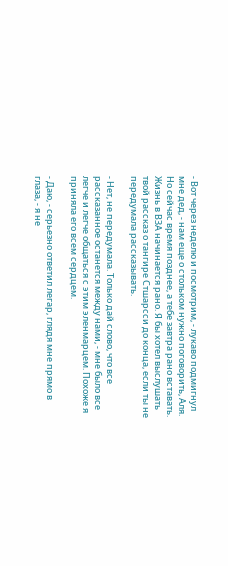- Вот через неделю и посмотрим, - лукаво подмигнул мне дед, - нам еще о стольком нужно поговорить, Аля. Но сейчас время позднее, а тебе завтра рано вставать. Жизнь в ВЗА начинается рано. Я бы хотел выслушать твой рассказ о тангире Стшарсси до конца, если ты не передумала рассказывать.

- Нет, не передумала. Только дай слово, что все рассказанное останется между нами, - мне было все легче и легче общаться с этим эленмарцем. Похоже я приняла его всем сердцем.

- Даю, - серьезно ответил легар, глядя мне прямо в глаза, - я не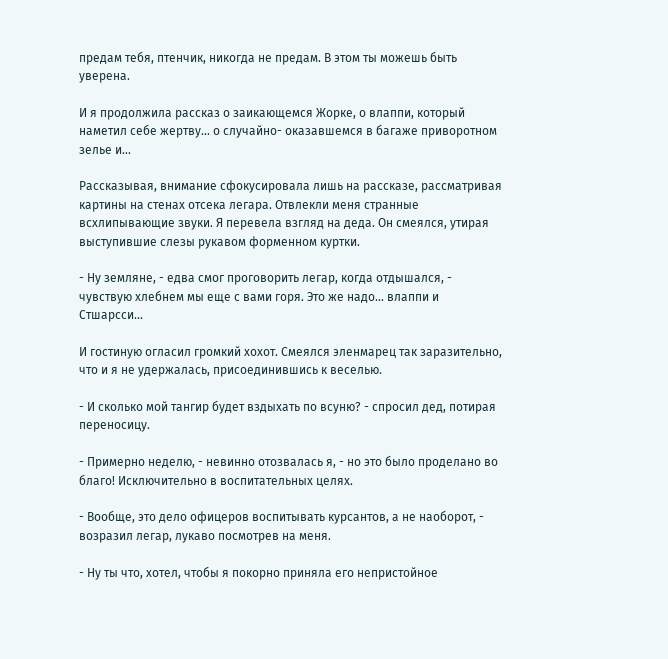предам тебя, птенчик, никогда не предам. В этом ты можешь быть уверена.

И я продолжила рассказ о заикающемся Жорке, о влаппи, который наметил себе жертву... о случайно- оказавшемся в багаже приворотном зелье и...

Рассказывая, внимание сфокусировала лишь на рассказе, рассматривая картины на стенах отсека легара. Отвлекли меня странные всхлипывающие звуки. Я перевела взгляд на деда. Он смеялся, утирая выступившие слезы рукавом форменном куртки.

- Ну земляне, - едва смог проговорить легар, когда отдышался, - чувствую хлебнем мы еще с вами горя. Это же надо... влаппи и Стшарсси...

И гостиную огласил громкий хохот. Смеялся эленмарец так заразительно, что и я не удержалась, присоединившись к веселью.

- И сколько мой тангир будет вздыхать по всуню? - спросил дед, потирая переносицу.

- Примерно неделю, - невинно отозвалась я, - но это было проделано во благо! Исключительно в воспитательных целях.

- Вообще, это дело офицеров воспитывать курсантов, а не наоборот, - возразил легар, лукаво посмотрев на меня.

- Ну ты что, хотел, чтобы я покорно приняла его непристойное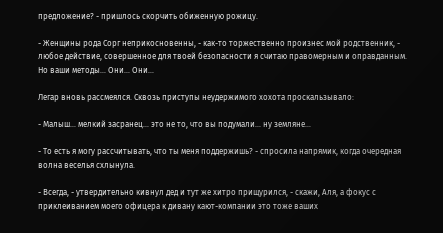предложение? - пришлось скорчить обиженную рожицу.

- Женщины рода Сорг неприкосновенны, - как-то торжественно произнес мой родственник, - любое действие, совершенное для твоей безопасности я считаю правомерным и оправданным. Но ваши методы... Они... Они...

Легар вновь рассмеялся. Сквозь приступы неудержимого хохота проскальзывало:

- Малыш... мелкий засранец... это не то, что вы подумали... ну земляне...

- То есть я могу рассчитывать, что ты меня поддержишь? - спросила напрямик, когда очередная волна веселья схлынула.

- Всегда, - утвердительно кивнул дед и тут же хитро прищурился, - скажи, Аля, а фокус с приклеиванием моего офицера к дивану кают-компании это тоже ваших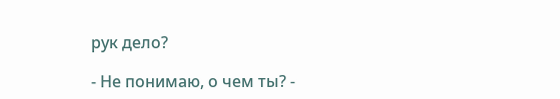рук дело?

- Не понимаю, о чем ты? -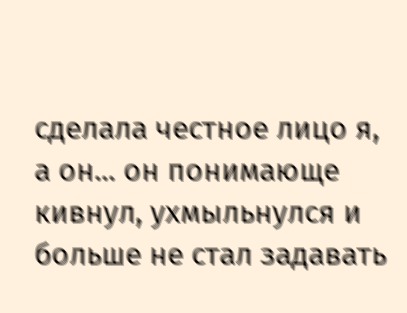сделала честное лицо я, а он... он понимающе кивнул, ухмыльнулся и больше не стал задавать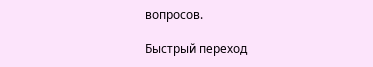вопросов.

Быстрый переход